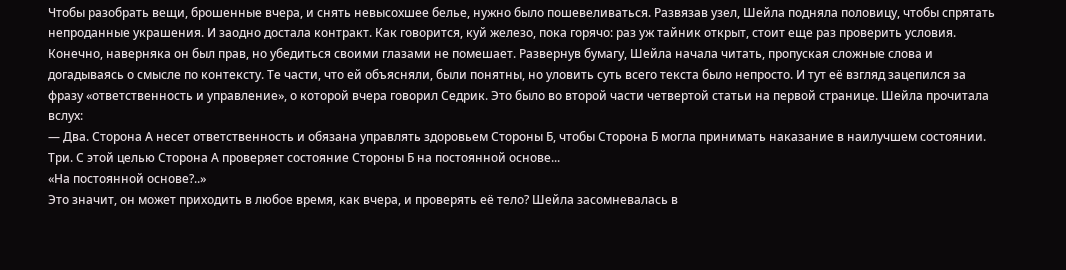Чтобы разобрать вещи, брошенные вчера, и снять невысохшее белье, нужно было пошевеливаться. Развязав узел, Шейла подняла половицу, чтобы спрятать непроданные украшения. И заодно достала контракт. Как говорится, куй железо, пока горячо: раз уж тайник открыт, стоит еще раз проверить условия. Конечно, наверняка он был прав, но убедиться своими глазами не помешает. Развернув бумагу, Шейла начала читать, пропуская сложные слова и догадываясь о смысле по контексту. Те части, что ей объясняли, были понятны, но уловить суть всего текста было непросто. И тут её взгляд зацепился за фразу «ответственность и управление», о которой вчера говорил Седрик. Это было во второй части четвертой статьи на первой странице. Шейла прочитала вслух:
— Два. Сторона А несет ответственность и обязана управлять здоровьем Стороны Б, чтобы Сторона Б могла принимать наказание в наилучшем состоянии. Три. С этой целью Сторона А проверяет состояние Стороны Б на постоянной основе...
«На постоянной основе?..»
Это значит, он может приходить в любое время, как вчера, и проверять её тело? Шейла засомневалась в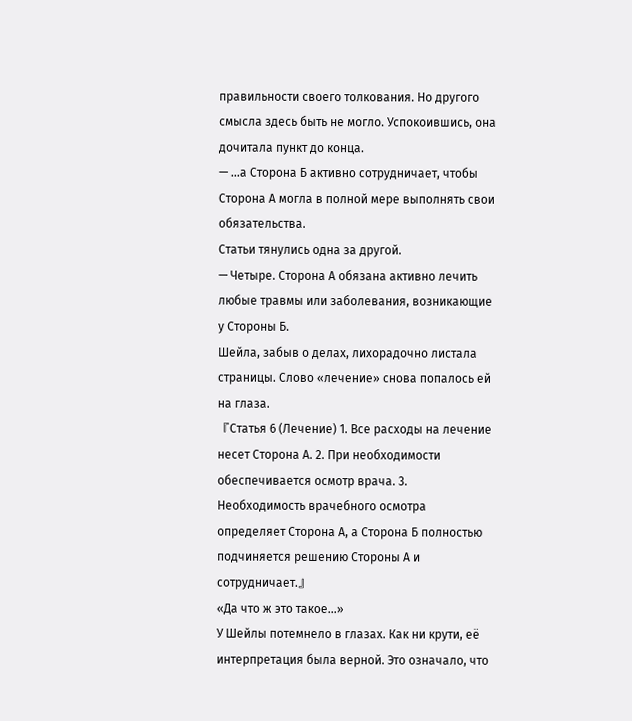правильности своего толкования. Но другого смысла здесь быть не могло. Успокоившись, она дочитала пункт до конца.
— ...а Сторона Б активно сотрудничает, чтобы Сторона А могла в полной мере выполнять свои обязательства.
Статьи тянулись одна за другой.
— Четыре. Сторона А обязана активно лечить любые травмы или заболевания, возникающие у Стороны Б.
Шейла, забыв о делах, лихорадочно листала страницы. Слово «лечение» снова попалось ей на глаза.
『Статья 6 (Лечение) 1. Все расходы на лечение несет Сторона А. 2. При необходимости обеспечивается осмотр врача. 3. Необходимость врачебного осмотра определяет Сторона А, а Сторона Б полностью подчиняется решению Стороны А и сотрудничает.』
«Да что ж это такое...»
У Шейлы потемнело в глазах. Как ни крути, её интерпретация была верной. Это означало, что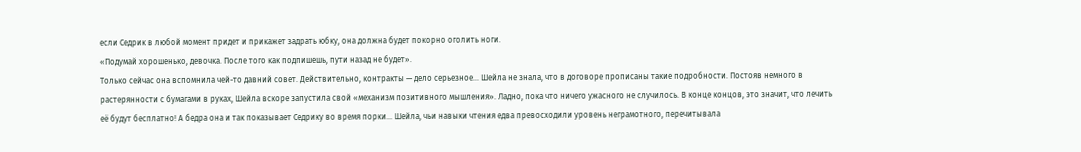если Седрик в любой момент придет и прикажет задрать юбку, она должна будет покорно оголить ноги.
«Подумай хорошенько, девочка. После того как подпишешь, пути назад не будет».
Только сейчас она вспомнила чей-то давний совет. Действительно, контракты — дело серьезное... Шейла не знала, что в договоре прописаны такие подробности. Постояв немного в растерянности с бумагами в руках, Шейла вскоре запустила свой «механизм позитивного мышления». Ладно, пока что ничего ужасного не случилось. В конце концов, это значит, что лечить её будут бесплатно! А бедра она и так показывает Седрику во время порки... Шейла, чьи навыки чтения едва превосходили уровень неграмотного, перечитывала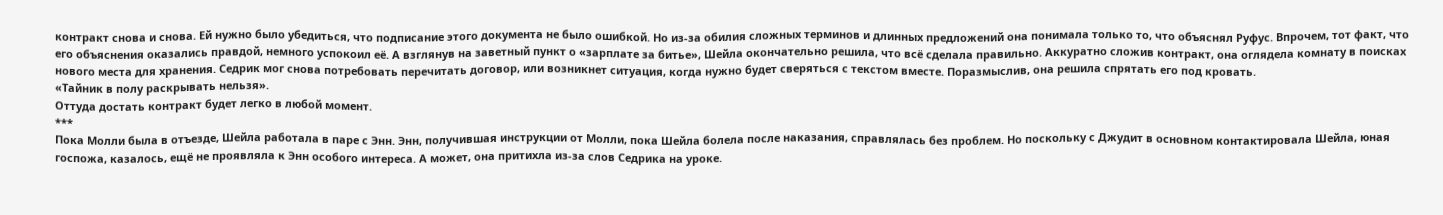контракт снова и снова. Ей нужно было убедиться, что подписание этого документа не было ошибкой. Но из-за обилия сложных терминов и длинных предложений она понимала только то, что объяснял Руфус. Впрочем, тот факт, что его объяснения оказались правдой, немного успокоил её. А взглянув на заветный пункт о «зарплате за битье», Шейла окончательно решила, что всё сделала правильно. Аккуратно сложив контракт, она оглядела комнату в поисках нового места для хранения. Седрик мог снова потребовать перечитать договор, или возникнет ситуация, когда нужно будет сверяться с текстом вместе. Поразмыслив, она решила спрятать его под кровать.
«Тайник в полу раскрывать нельзя».
Оттуда достать контракт будет легко в любой момент.
***
Пока Молли была в отъезде, Шейла работала в паре с Энн. Энн, получившая инструкции от Молли, пока Шейла болела после наказания, справлялась без проблем. Но поскольку с Джудит в основном контактировала Шейла, юная госпожа, казалось, ещё не проявляла к Энн особого интереса. А может, она притихла из-за слов Седрика на уроке.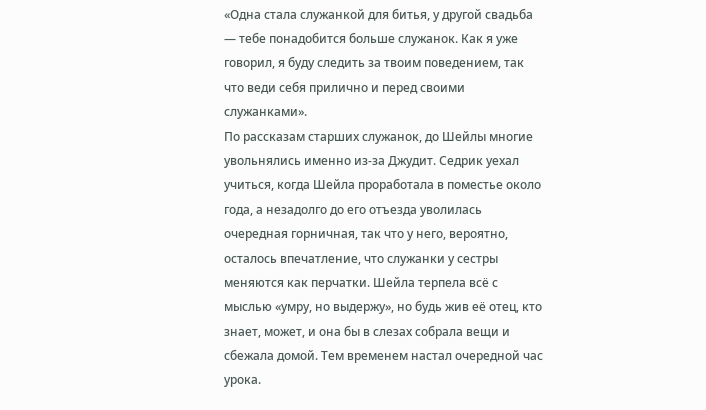«Одна стала служанкой для битья, у другой свадьба — тебе понадобится больше служанок. Как я уже говорил, я буду следить за твоим поведением, так что веди себя прилично и перед своими служанками».
По рассказам старших служанок, до Шейлы многие увольнялись именно из-за Джудит. Седрик уехал учиться, когда Шейла проработала в поместье около года, а незадолго до его отъезда уволилась очередная горничная, так что у него, вероятно, осталось впечатление, что служанки у сестры меняются как перчатки. Шейла терпела всё с мыслью «умру, но выдержу», но будь жив её отец, кто знает, может, и она бы в слезах собрала вещи и сбежала домой. Тем временем настал очередной час урока.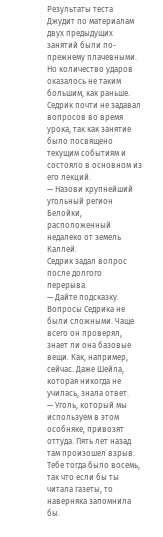Результаты теста Джудит по материалам двух предыдущих занятий были по-прежнему плачевными. Но количество ударов оказалось не таким большим, как раньше. Седрик почти не задавал вопросов во время урока, так как занятие было посвящено текущим событиям и состояло в основном из его лекций.
— Назови крупнейший угольный регион Белойки, расположенный недалеко от земель Каллей.
Седрик задал вопрос после долгого перерыва.
— Дайте подсказку.
Вопросы Седрика не были сложными. Чаще всего он проверял, знает ли она базовые вещи. Как, например, сейчас. Даже Шейла, которая никогда не училась, знала ответ.
— Уголь, который мы используем в этом особняке, привозят оттуда. Пять лет назад там произошел взрыв. Тебе тогда было восемь, так что если бы ты читала газеты, то наверняка запомнила бы.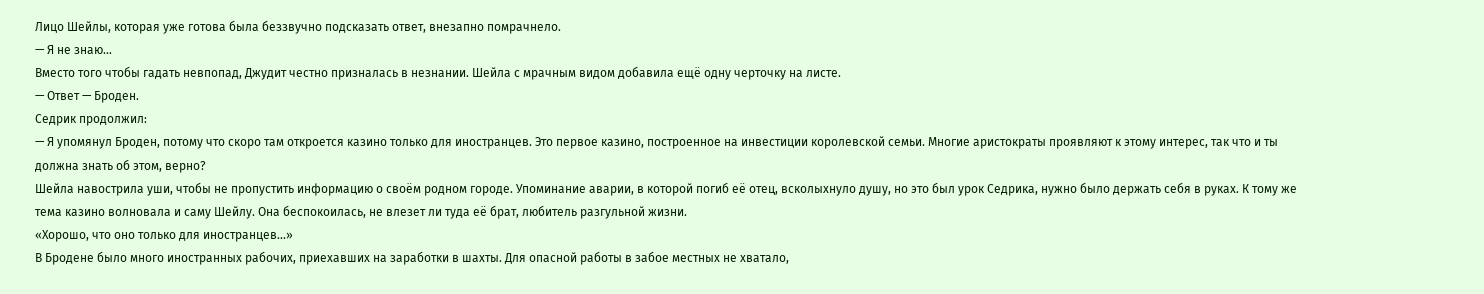Лицо Шейлы, которая уже готова была беззвучно подсказать ответ, внезапно помрачнело.
— Я не знаю...
Вместо того чтобы гадать невпопад, Джудит честно призналась в незнании. Шейла с мрачным видом добавила ещё одну черточку на листе.
— Ответ — Броден.
Седрик продолжил:
— Я упомянул Броден, потому что скоро там откроется казино только для иностранцев. Это первое казино, построенное на инвестиции королевской семьи. Многие аристократы проявляют к этому интерес, так что и ты должна знать об этом, верно?
Шейла навострила уши, чтобы не пропустить информацию о своём родном городе. Упоминание аварии, в которой погиб её отец, всколыхнуло душу, но это был урок Седрика, нужно было держать себя в руках. К тому же тема казино волновала и саму Шейлу. Она беспокоилась, не влезет ли туда её брат, любитель разгульной жизни.
«Хорошо, что оно только для иностранцев...»
В Бродене было много иностранных рабочих, приехавших на заработки в шахты. Для опасной работы в забое местных не хватало,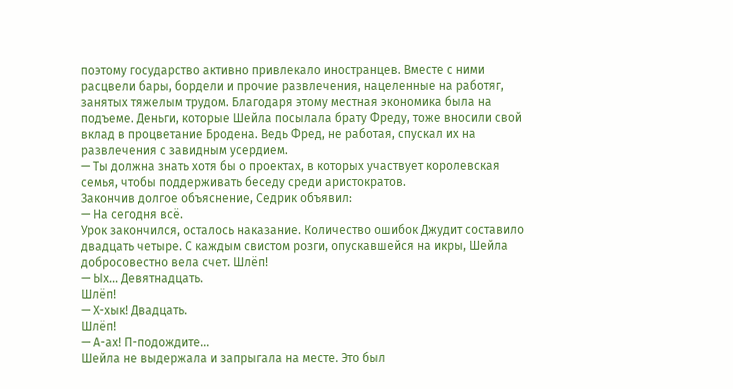поэтому государство активно привлекало иностранцев. Вместе с ними расцвели бары, бордели и прочие развлечения, нацеленные на работяг, занятых тяжелым трудом. Благодаря этому местная экономика была на подъеме. Деньги, которые Шейла посылала брату Фреду, тоже вносили свой вклад в процветание Бродена. Ведь Фред, не работая, спускал их на развлечения с завидным усердием.
— Ты должна знать хотя бы о проектах, в которых участвует королевская семья, чтобы поддерживать беседу среди аристократов.
Закончив долгое объяснение, Седрик объявил:
— На сегодня всё.
Урок закончился, осталось наказание. Количество ошибок Джудит составило двадцать четыре. С каждым свистом розги, опускавшейся на икры, Шейла добросовестно вела счет. Шлёп!
— Ых... Девятнадцать.
Шлёп!
— Х-хык! Двадцать.
Шлёп!
— А-ах! П-подождите...
Шейла не выдержала и запрыгала на месте. Это был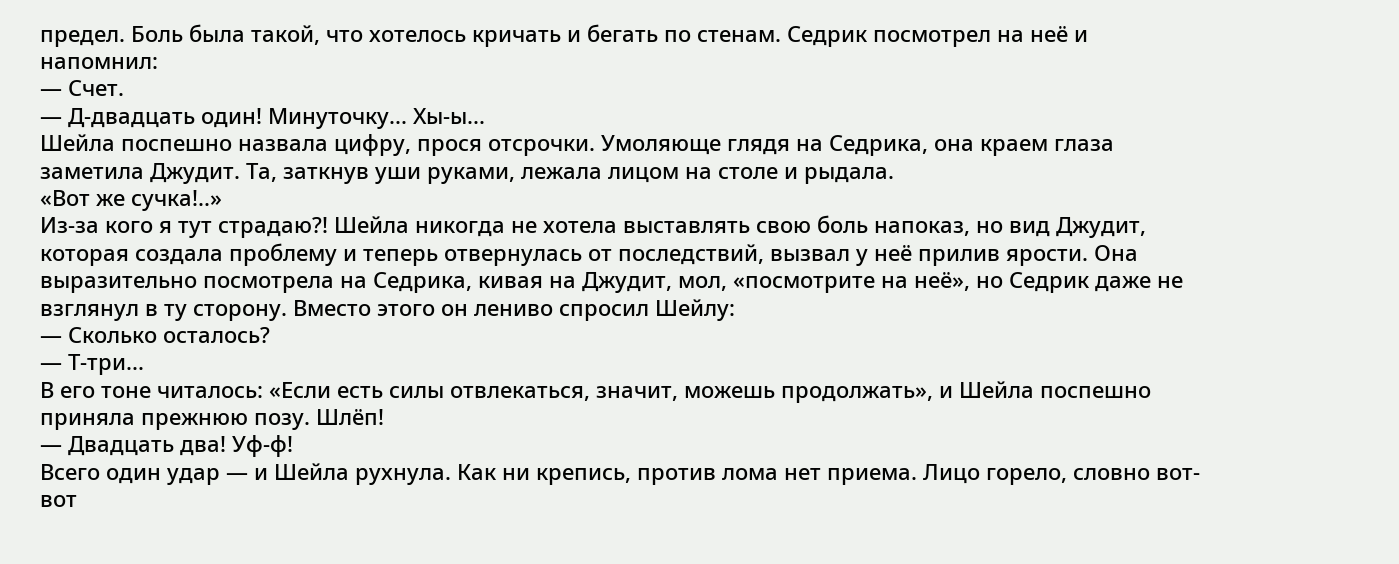предел. Боль была такой, что хотелось кричать и бегать по стенам. Седрик посмотрел на неё и напомнил:
— Счет.
— Д-двадцать один! Минуточку... Хы-ы...
Шейла поспешно назвала цифру, прося отсрочки. Умоляюще глядя на Седрика, она краем глаза заметила Джудит. Та, заткнув уши руками, лежала лицом на столе и рыдала.
«Вот же сучка!..»
Из-за кого я тут страдаю?! Шейла никогда не хотела выставлять свою боль напоказ, но вид Джудит, которая создала проблему и теперь отвернулась от последствий, вызвал у неё прилив ярости. Она выразительно посмотрела на Седрика, кивая на Джудит, мол, «посмотрите на неё», но Седрик даже не взглянул в ту сторону. Вместо этого он лениво спросил Шейлу:
— Сколько осталось?
— Т-три...
В его тоне читалось: «Если есть силы отвлекаться, значит, можешь продолжать», и Шейла поспешно приняла прежнюю позу. Шлёп!
— Двадцать два! Уф-ф!
Всего один удар — и Шейла рухнула. Как ни крепись, против лома нет приема. Лицо горело, словно вот-вот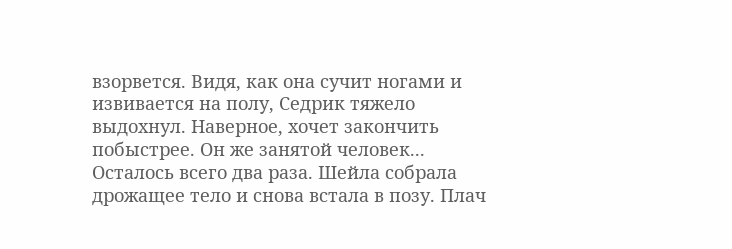взорвется. Видя, как она сучит ногами и извивается на полу, Седрик тяжело выдохнул. Наверное, хочет закончить побыстрее. Он же занятой человек... Осталось всего два раза. Шейла собрала дрожащее тело и снова встала в позу. Плач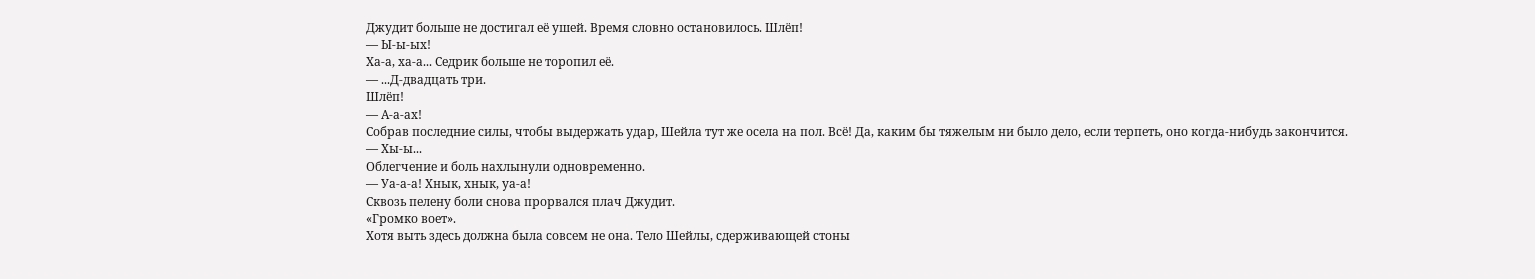Джудит больше не достигал её ушей. Время словно остановилось. Шлёп!
— Ы-ы-ых!
Ха-а, ха-а... Седрик больше не торопил её.
— ...Д-двадцать три.
Шлёп!
— А-а-ах!
Собрав последние силы, чтобы выдержать удар, Шейла тут же осела на пол. Всё! Да, каким бы тяжелым ни было дело, если терпеть, оно когда-нибудь закончится.
— Хы-ы...
Облегчение и боль нахлынули одновременно.
— Уа-а-а! Хнык, хнык, уа-а!
Сквозь пелену боли снова прорвался плач Джудит.
«Громко воет».
Хотя выть здесь должна была совсем не она. Тело Шейлы, сдерживающей стоны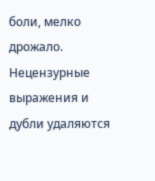боли, мелко дрожало.
Нецензурные выражения и дубли удаляются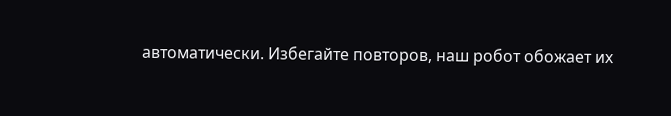автоматически. Избегайте повторов, наш робот обожает их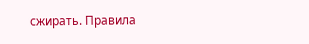сжирать. Правила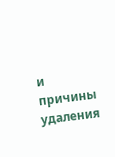и причины удаления